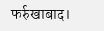फर्रुखाबाद।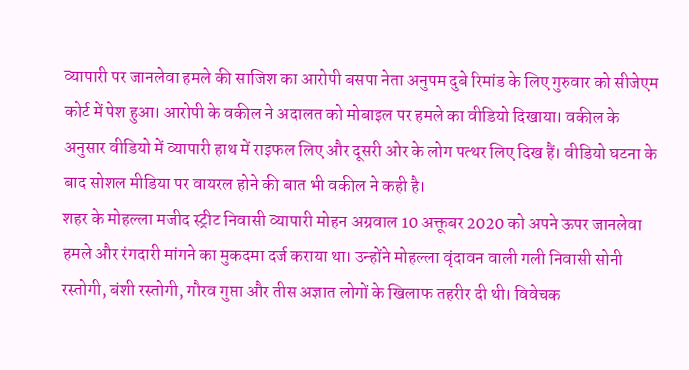व्यापारी पर जानलेवा हमले की साजिश का आरोपी बसपा नेता अनुपम दुबे रिमांड के लिए गुरुवार को सीजेएम कोर्ट में पेश हुआ। आरोपी के वकील ने अदालत को मोबाइल पर हमले का वीडियो दिखाया। वकील के अनुसार वीडियो में व्यापारी हाथ में राइफल लिए और दूसरी ओर के लोग पत्थर लिए दिख हैं। वीडियो घटना के बाद सोशल मीडिया पर वायरल होने की बात भी वकील ने कही है।
शहर के मोहल्ला मजीद स्ट्रीट निवासी व्यापारी मोहन अग्रवाल 10 अक्तूबर 2020 को अपने ऊपर जानलेवा हमले और रंगदारी मांगने का मुकदमा दर्ज कराया था। उन्होंने मोहल्ला वृंदावन वाली गली निवासी सोनी रस्तोगी, बंशी रस्तोगी, गौरव गुप्ता और तीस अज्ञात लोगों के खिलाफ तहरीर दी थी। विवेचक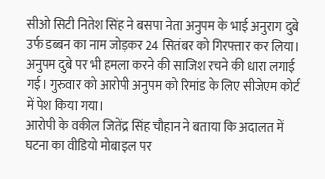सीओ सिटी नितेश सिंह ने बसपा नेता अनुपम के भाई अनुराग दुबे उर्फ डब्बन का नाम जोड़कर 24 सितंबर को गिरफ्तार कर लिया। अनुपम दुबे पर भी हमला करने की साजिश रचने की धारा लगाई गई। गुरुवार को आरोपी अनुपम को रिमांड के लिए सीजेएम कोर्ट में पेश किया गया।
आरोपी के वकील जितेंद्र सिंह चौहान ने बताया कि अदालत में घटना का वीडियो मोबाइल पर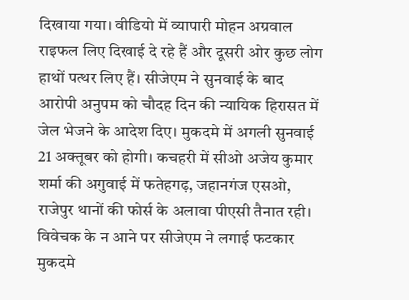दिखाया गया। वीडियो में व्यापारी मोहन अग्रवाल राइफल लिए दिखाई दे रहे हैं और दूसरी ओर कुछ लोग हाथों पत्थर लिए हैं। सीजेएम ने सुनवाई के बाद आरोपी अनुपम को चौदह दिन की न्यायिक हिरासत में जेल भेजने के आदेश दिए। मुकदमे में अगली सुनवाई 21 अक्तूबर को होगी। कचहरी में सीओ अजेय कुमार शर्मा की अगुवाई में फतेहगढ़, जहानगंज एसओ, राजेपुर थानों की फोर्स के अलावा पीएसी तैनात रही।
विवेचक के न आने पर सीजेएम ने लगाई फटकार
मुकदमे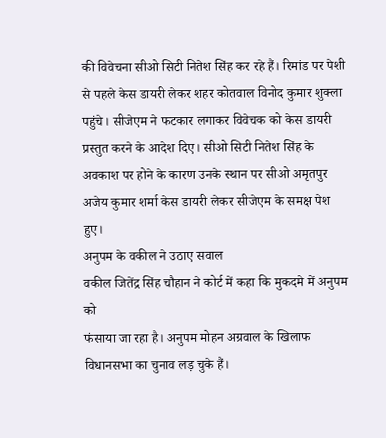की विवेचना सीओ सिटी नितेश सिंह कर रहे हैं। रिमांड पर पेशी से पहले केस डायरी लेकर शहर कोतवाल विनोद कुमार शुक्ला पहुंचे। सीजेएम ने फटकार लगाकर विवेचक को केस डायरी प्रस्तुत करने के आदेश दिए। सीओ सिटी नितेश सिंह के अवकाश पर होने के कारण उनके स्थान पर सीओ अमृतपुर अजेय कुमार शर्मा केस डायरी लेकर सीजेएम के समक्ष पेश हुए।
अनुपम के वकील ने उठाए सवाल
वकील जितेंद्र सिंह चौहान ने कोर्ट में कहा कि मुकदमे में अनुपम को
फंसाया जा रहा है। अनुपम मोहन अग्रवाल के खिलाफ विधानसभा का चुनाव लड़ चुके हैं।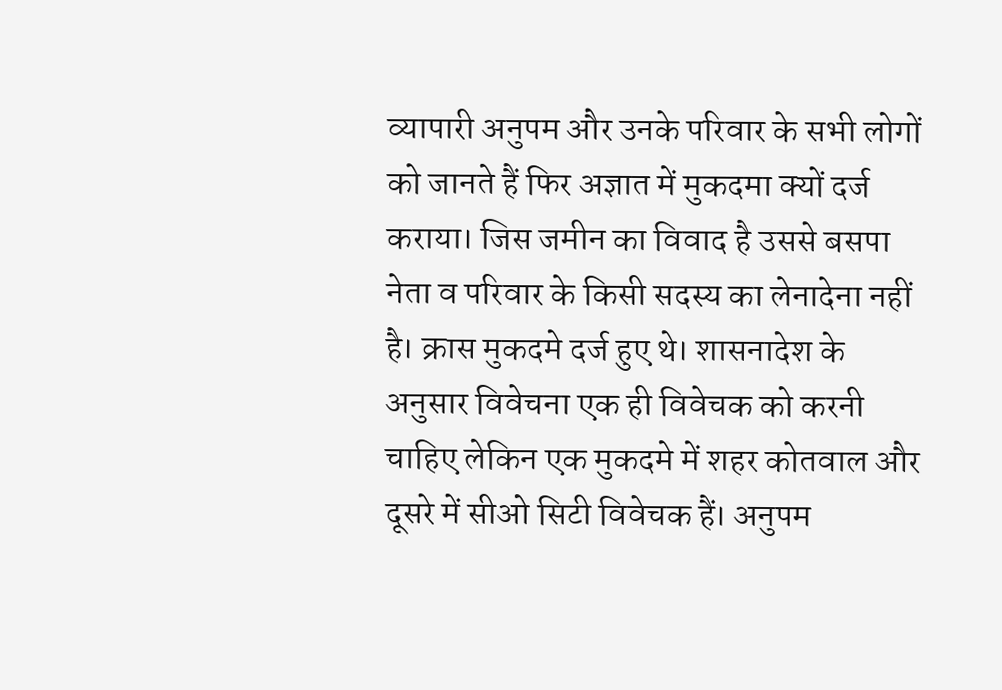व्यापारी अनुपम और उनके परिवार के सभी लोगों को जानते हैं फिर अज्ञात में मुकदमा क्यों दर्ज कराया। जिस जमीन का विवाद है उससे बसपा नेता व परिवार के किसी सदस्य का लेनादेना नहीं है। क्रास मुकदमे दर्ज हुए थे। शासनादेश के अनुसार विवेचना एक ही विवेचक को करनी चाहिए लेकिन एक मुकदमे में शहर कोतवाल और दूसरे में सीओ सिटी विवेचक हैं। अनुपम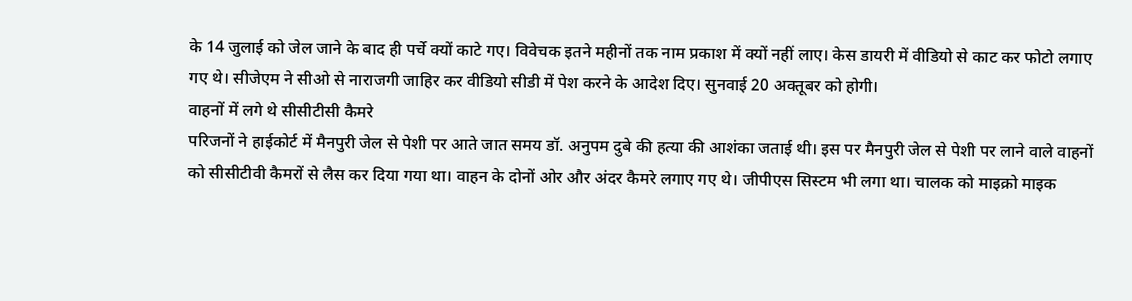के 14 जुलाई को जेल जाने के बाद ही पर्चे क्यों काटे गए। विवेचक इतने महीनों तक नाम प्रकाश में क्यों नहीं लाए। केस डायरी में वीडियो से काट कर फोटो लगाए गए थे। सीजेएम ने सीओ से नाराजगी जाहिर कर वीडियो सीडी में पेश करने के आदेश दिए। सुनवाई 20 अक्तूबर को होगी।
वाहनों में लगे थे सीसीटीसी कैमरे
परिजनों ने हाईकोर्ट में मैनपुरी जेल से पेशी पर आते जात समय डॉ. अनुपम दुबे की हत्या की आशंका जताई थी। इस पर मैनपुरी जेल से पेशी पर लाने वाले वाहनों को सीसीटीवी कैमरों से लैस कर दिया गया था। वाहन के दोनों ओर और अंदर कैमरे लगाए गए थे। जीपीएस सिस्टम भी लगा था। चालक को माइक्रो माइक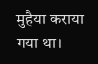मुहैया कराया गया था।